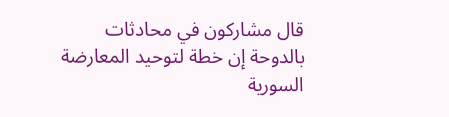قال مشاركون في محادثات بالدوحة إن خطة لتوحيد المعارضة السورية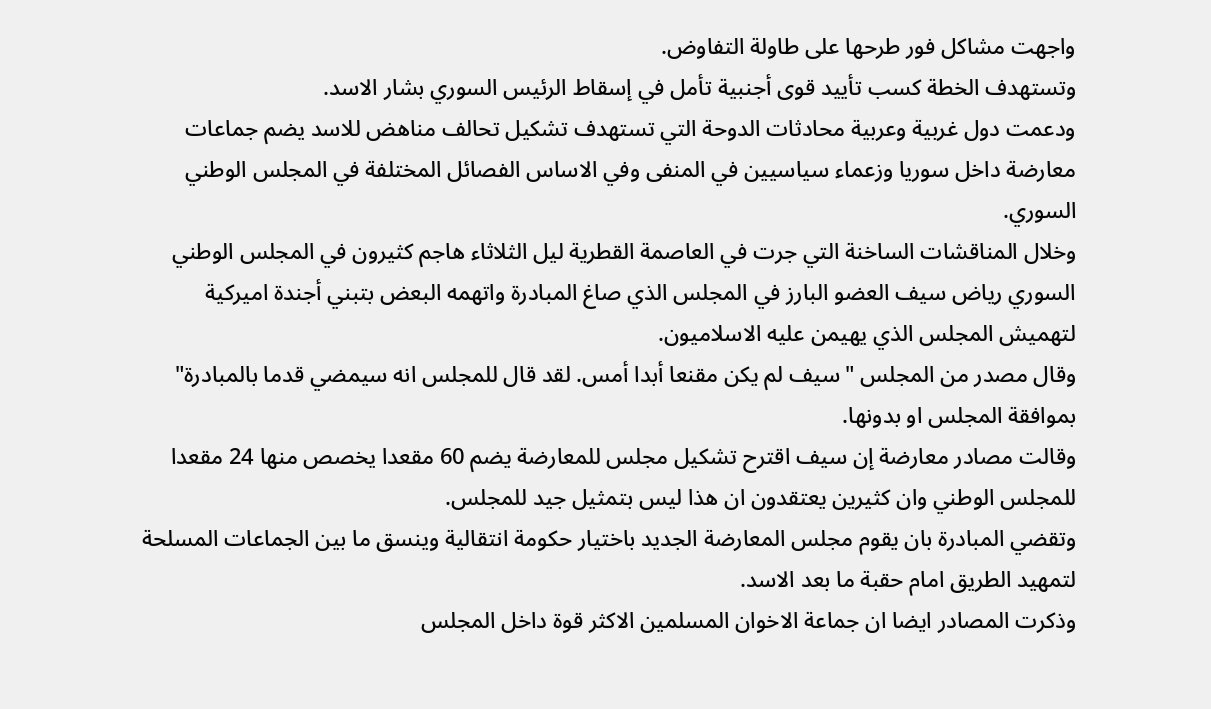واجهت مشاكل فور طرحها على طاولة التفاوض.
وتستهدف الخطة كسب تأييد قوى أجنبية تأمل في إسقاط الرئيس السوري بشار الاسد.
ودعمت دول غربية وعربية محادثات الدوحة التي تستهدف تشكيل تحالف مناهض للاسد يضم جماعات معارضة داخل سوريا وزعماء سياسيين في المنفى وفي الاساس الفصائل المختلفة في المجلس الوطني السوري.
وخلال المناقشات الساخنة التي جرت في العاصمة القطرية ليل الثلاثاء هاجم كثيرون في المجلس الوطني السوري رياض سيف العضو البارز في المجلس الذي صاغ المبادرة واتهمه البعض بتبني أجندة اميركية لتهميش المجلس الذي يهيمن عليه الاسلاميون.
وقال مصدر من المجلس "سيف لم يكن مقنعا أبدا أمس. لقد قال للمجلس انه سيمضي قدما بالمبادرة" بموافقة المجلس او بدونها.
وقالت مصادر معارضة إن سيف اقترح تشكيل مجلس للمعارضة يضم 60 مقعدا يخصص منها 24 مقعدا للمجلس الوطني وان كثيرين يعتقدون ان هذا ليس بتمثيل جيد للمجلس.
وتقضي المبادرة بان يقوم مجلس المعارضة الجديد باختيار حكومة انتقالية وينسق ما بين الجماعات المسلحة لتمهيد الطريق امام حقبة ما بعد الاسد.
وذكرت المصادر ايضا ان جماعة الاخوان المسلمين الاكثر قوة داخل المجلس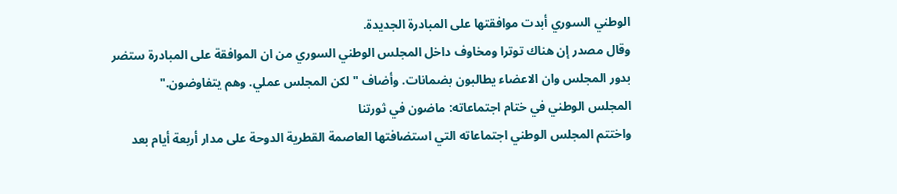الوطني السوري أبدت موافقتها على المبادرة الجديدة.
وقال مصدر إن هناك توترا ومخاوف داخل المجلس الوطني السوري من ان الموافقة على المبادرة ستضر بدور المجلس وان الاعضاء يطالبون بضمانات. وأضاف "لكن المجلس عملي. وهم يتفاوضون."
المجلس الوطني في ختام اجتماعاته: ماضون في ثورتنا
واختتم المجلس الوطني اجتماعاته التي استضافتها العاصمة القطرية الدوحة على مدار أربعة أيام بعد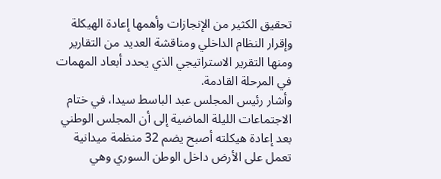تحقيق الكثير من الإنجازات وأهمها إعادة الهيكلة وإقرار النظام الداخلي ومناقشة العديد من التقارير ومنها التقرير الاستراتيجي الذي يحدد أبعاد المهمات في المرحلة القادمة.
وأشار رئيس المجلس عبد الباسط سيدا، في ختام الاجتماعات الليلة الماضية إلى أن المجلس الوطني بعد إعادة هيكلته أصبح يضم 32 منظمة ميدانية تعمل على الأرض داخل الوطن السوري وهي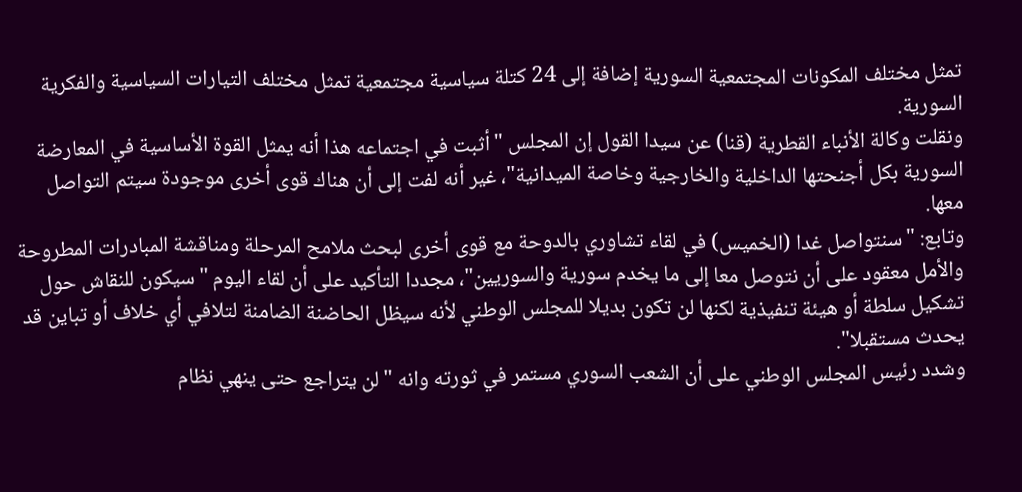تمثل مختلف المكونات المجتمعية السورية إضافة إلى 24 كتلة سياسية مجتمعية تمثل مختلف التيارات السياسية والفكرية السورية.
ونقلت وكالة الأنباء القطرية (قنا) عن سيدا القول إن المجلس "أثبت في اجتماعه هذا أنه يمثل القوة الأساسية في المعارضة السورية بكل أجنحتها الداخلية والخارجية وخاصة الميدانية"، غير أنه لفت إلى أن هناك قوى أخرى موجودة سيتم التواصل معها.
وتابع: "سنتواصل غدا (الخميس) في لقاء تشاوري بالدوحة مع قوى أخرى لبحث ملامح المرحلة ومناقشة المبادرات المطروحة والأمل معقود على أن نتوصل معا إلى ما يخدم سورية والسوريين"، مجددا التأكيد على أن لقاء اليوم "سيكون للنقاش حول تشكيل سلطة أو هيئة تنفيذية لكنها لن تكون بديلا للمجلس الوطني لأنه سيظل الحاضنة الضامنة لتلافي أي خلاف أو تباين قد يحدث مستقبلا".
وشدد رئيس المجلس الوطني على أن الشعب السوري مستمر في ثورته وانه "لن يتراجع حتى ينهي نظام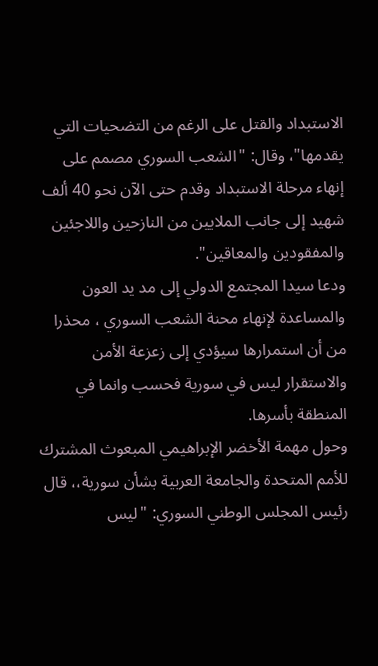الاستبداد والقتل على الرغم من التضحيات التي يقدمها"، وقال: "الشعب السوري مصمم على إنهاء مرحلة الاستبداد وقدم حتى الآن نحو 40 ألف شهيد إلى جانب الملايين من النازحين واللاجئين والمفقودين والمعاقين".
ودعا سيدا المجتمع الدولي إلى مد يد العون والمساعدة لإنهاء محنة الشعب السوري ، محذرا من أن استمرارها سيؤدي إلى زعزعة الأمن والاستقرار ليس في سورية فحسب وانما في المنطقة بأسرها.
وحول مهمة الأخضر الإبراهيمي المبعوث المشترك للأمم المتحدة والجامعة العربية بشأن سورية،، قال رئيس المجلس الوطني السوري: "ليس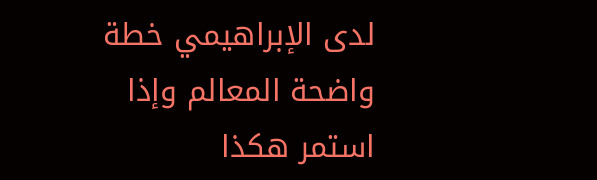لدى الإبراهيمي خطة واضحة المعالم وإذا استمر هكذا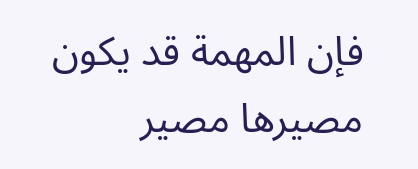فإن المهمة قد يكون مصيرها مصير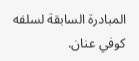المبادرة السابقة لسلفه كوفي عنان.